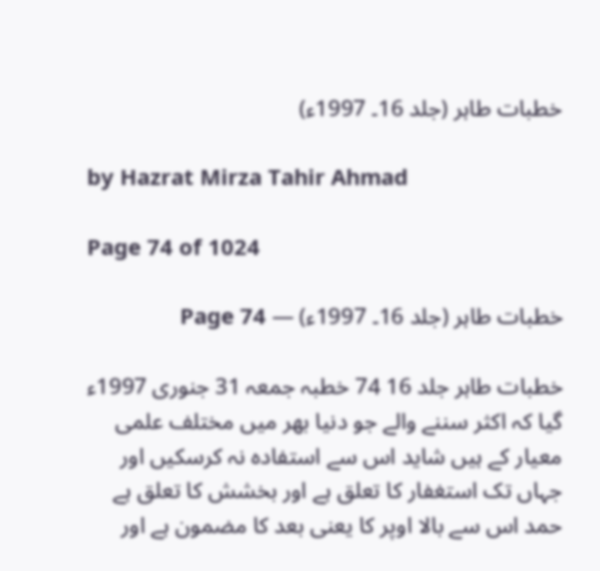خطبات طاہر (جلد 16۔ 1997ء)

by Hazrat Mirza Tahir Ahmad

Page 74 of 1024

خطبات طاہر (جلد 16۔ 1997ء) — Page 74

خطبات طاہر جلد 16 74 خطبہ جمعہ 31 جنوری 1997ء گیا کہ اکثر سننے والے جو دنیا بھر میں مختلف علمی معیار کے ہیں شاید اس سے استفادہ نہ کرسکیں اور جہاں تک استغفار کا تعلق ہے اور بخشش کا تعلق ہے حمد اس سے بالا اوپر کا یعنی بعد کا مضمون ہے اور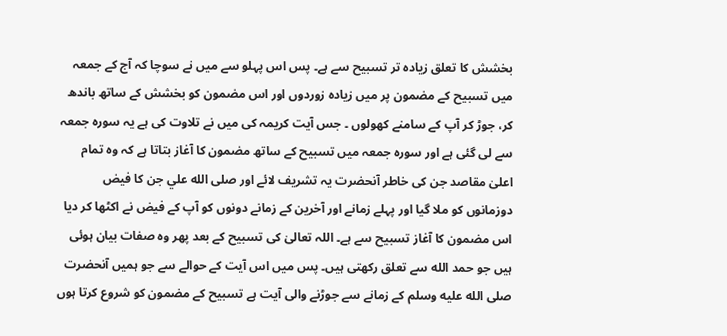بخشش کا تعلق زیادہ تر تسبیح سے ہے۔ پس اس پہلو سے میں نے سوچا کہ آج کے جمعہ میں تسبیح کے مضمون پر میں زیادہ زوردوں اور اس مضمون کو بخشش کے ساتھ باندھ کر، جوڑ کر آپ کے سامنے کھولوں ۔ جس آیت کریمہ کی میں نے تلاوت کی ہے یہ سورہ جمعہ سے لی گئی ہے اور سورہ جمعہ میں تسبیح کے ساتھ مضمون کا آغاز بتاتا ہے کہ وہ تمام اعلیٰ مقاصد جن کی خاطر آنحضرت یہ تشریف لائے اور صلى الله علي جن کا فیض دوزمانوں کو ملا گیا اور پہلے زمانے اور آخرین کے زمانے دونوں کو آپ کے فیض نے اکٹھا کر دیا اس مضمون کا آغاز تسبیح سے ہے۔ اللہ تعالیٰ کی تسبیح کے بعد پھر وہ صفات بیان ہوئی ہیں جو حمد الله سے تعلق رکھتی ہیں۔ پس میں اس آیت کے حوالے سے جو ہمیں آنحضرت صلى الله عليه وسلم کے زمانے سے جوڑنے والی آیت ہے تسبیح کے مضمون کو شروع کرتا ہوں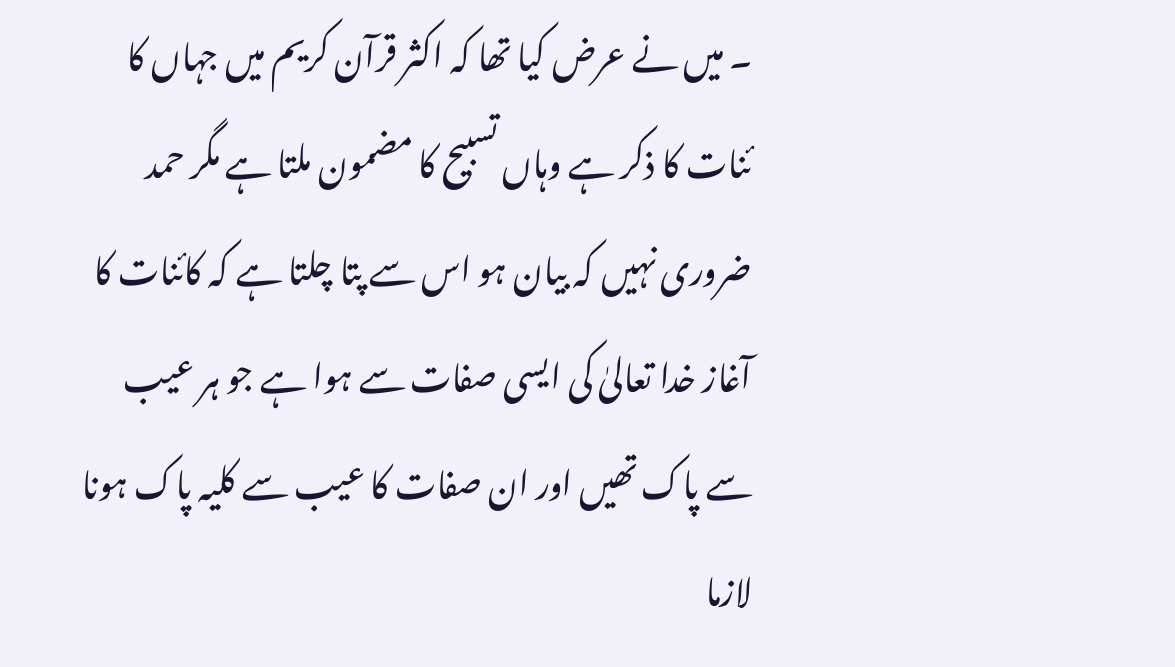۔ میں نے عرض کیا تھا کہ اکثر قرآن کریم میں جہاں کا ئنات کا ذکر ہے وہاں تسبیح کا مضمون ملتا ہے مگر حمد ضروری نہیں کہ بیان ہو اس سے پتا چلتا ہے کہ کائنات کا آغاز خدا تعالیٰ کی ایسی صفات سے ہوا ہے جو ہر عیب سے پاک تھیں اور ان صفات کا عیب سے کلیہ پاک ہونا لازما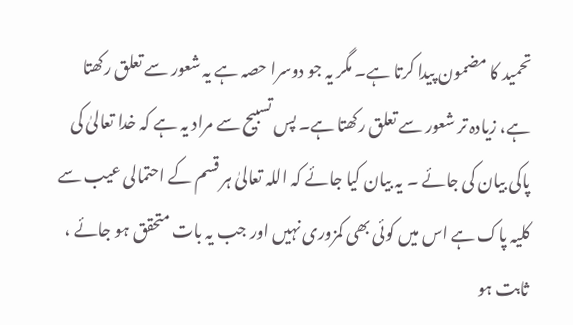تحمید کا مضمون پیدا کرتا ہے۔ مگر یہ جو دوسرا حصہ ہے یہ شعور سے تعلق رکھتا ہے، زیادہ تر شعور سے تعلق رکھتا ہے۔ پس تسبیح سے مراد یہ ہے کہ خدا تعالیٰ کی پاکی بیان کی جائے ۔ یہ بیان کیا جائے کہ اللہ تعالیٰ ہر قسم کے احتمالی عیب سے کلیہ پاک ہے اس میں کوئی بھی کمزوری نہیں اور جب یہ بات متحقق ہو جائے ، ثابت ہو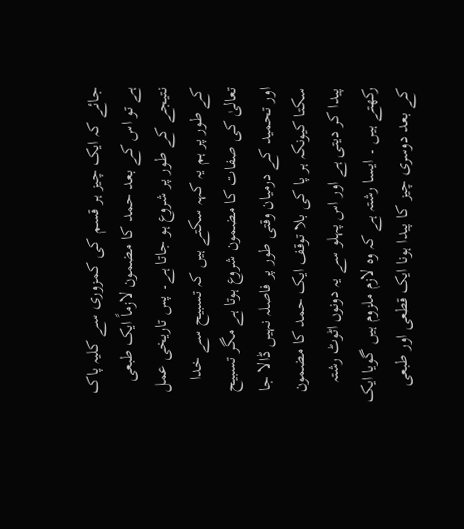جائے کہ ایک چیز ہر قسم کی کمزوری سے کلیہ پاک ہے تو اس کے بعد حمد کا مضمون لازماً ایک طبعی نتیجے کے طور پر شروع ہو جاتا ہے۔ پس تاریخی عمل کے طور پر ہم یہ کہہ سکتے ہیں کہ تسبیح سے خدا تعالیٰ کی صفات کا مضمون شروع ہوتا ہے مگر تسبیح اور تحمید کے درمیان وقتی طور پر فاصلہ نہیں ڈالا جا سکتا کیونکہ ہر پا کی بلا توقف ایک حمد کا مضمون پیدا کر دیتی ہے اور اس پہلو سے یہ دونوں اٹوٹ رشتہ رکھتے ہیں ۔ ایسا رشتہ ہے کہ وہ لازم ملزوم ہیں گویا ایک کے بعد دوسری چیز کا پیدا ہونا ایک قطعی اور طبعی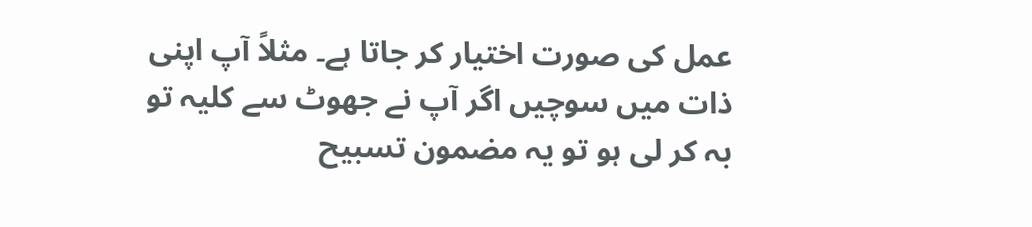عمل کی صورت اختیار کر جاتا ہے۔ مثلاً آپ اپنی ذات میں سوچیں اگر آپ نے جھوٹ سے کلیہ تو بہ کر لی ہو تو یہ مضمون تسبیح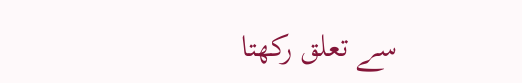سے تعلق رکھتا